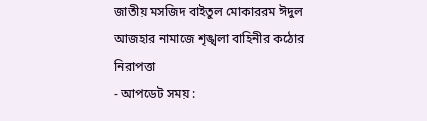জাতীয় মসজিদ বাইতুল মোকাররম ঈদুল আজহার নামাজে শৃঙ্খলা বাহিনীর কঠোর নিরাপত্তা
- আপডেট সময় :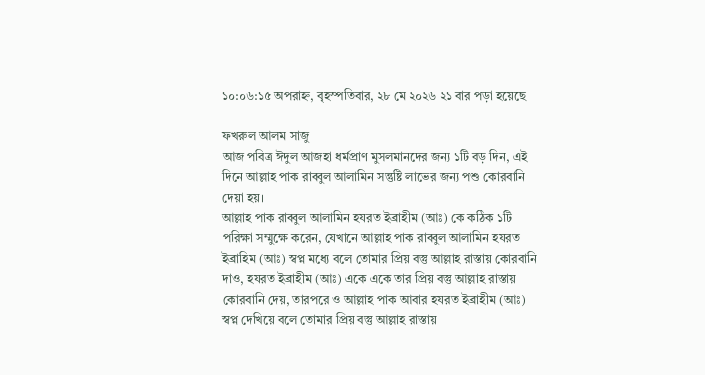১০:০৬:১৫ অপরাহ্ন, বৃহস্পতিবার, ২৮ মে ২০২৬ ২১ বার পড়া হয়েছে

ফখরুল আলম সাজু
আজ পবিত্র ঈদুল আজহা ধর্মপ্রাণ মুসলমানদের জন্য ১টি বড় দিন, এই দিনে আল্লাহ পাক রাব্বুল আলামিন সন্তুষ্টি লাভের জন্য পশু কোরবানি দেয়া হয়।
আল্লাহ পাক রাব্বুল আলামিন হযরত ইব্রাহীম (আঃ) কে কঠিক ১টি পরিক্ষা সম্মুক্ষে করেন, যেখানে আল্লাহ পাক রাব্বুল আলামিন হযরত ইব্রাহিম (আঃ) স্বপ্ন মধ্যে বলে তোমার প্রিয় বস্তু আল্লাহ রাস্তায় কোরবানি দাও, হযরত ইব্রাহীম (আঃ) একে একে তার প্রিয় বস্তু আল্লাহ রাস্তায় কোরবানি দেয়, তারপরে ও আল্লাহ পাক আবার হযরত ইব্রাহীম (আঃ) স্বপ্ন দেখিয়ে বলে তোমার প্রিয় বস্তু আল্লাহ রাস্তায়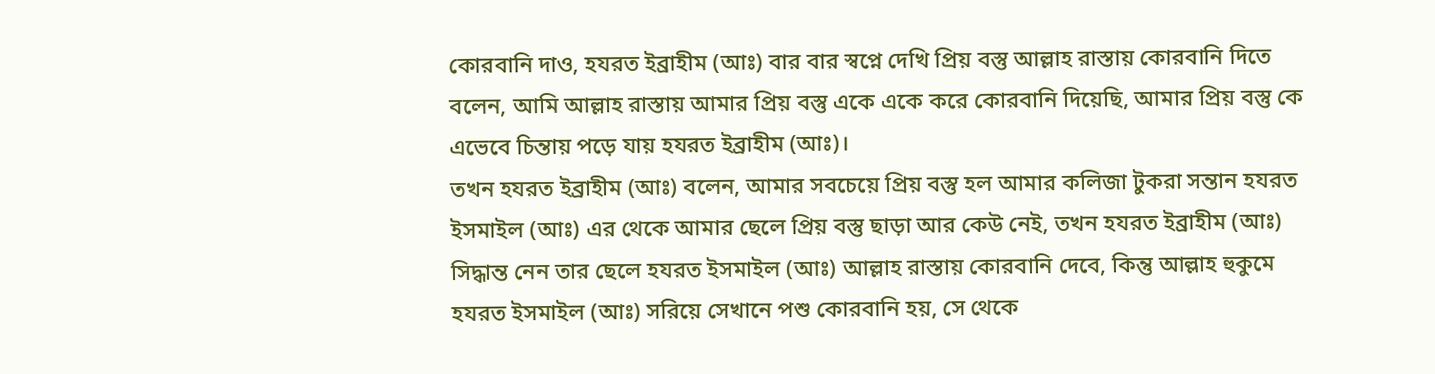কোরবানি দাও, হযরত ইব্রাহীম (আঃ) বার বার স্বপ্নে দেখি প্রিয় বস্তু আল্লাহ রাস্তায় কোরবানি দিতে বলেন, আমি আল্লাহ রাস্তায় আমার প্রিয় বস্তু একে একে করে কোরবানি দিয়েছি, আমার প্রিয় বস্তু কে এভেবে চিন্তায় পড়ে যায় হযরত ইব্রাহীম (আঃ)।
তখন হযরত ইব্রাহীম (আঃ) বলেন, আমার সবচেয়ে প্রিয় বস্তু হল আমার কলিজা টুকরা সন্তান হযরত ইসমাইল (আঃ) এর থেকে আমার ছেলে প্রিয় বস্তু ছাড়া আর কেউ নেই, তখন হযরত ইব্রাহীম (আঃ) সিদ্ধান্ত নেন তার ছেলে হযরত ইসমাইল (আঃ) আল্লাহ রাস্তায় কোরবানি দেবে, কিন্তু আল্লাহ হুকুমে হযরত ইসমাইল (আঃ) সরিয়ে সেখানে পশু কোরবানি হয়, সে থেকে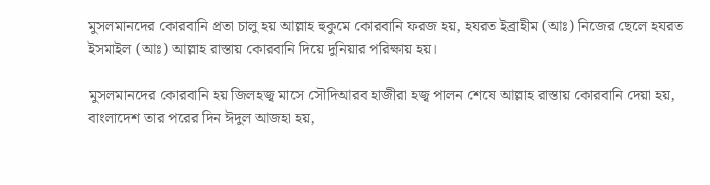মুসলমানদের কোরবানি প্রতা চালু হয় আল্লাহ হুকুমে কোরবানি ফরজ হয়, হযরত ইব্রাহীম (আঃ) নিজের ছেলে হযরত ইসমাইল (আঃ) আল্লাহ রাস্তায় কোরবানি দিয়ে দুনিয়ার পরিক্ষায় হয়।

মুসলমানদের কোরবানি হয় জিলহজ্ব মাসে সৌদিআরব হাজীরা হজ্ব পালন শেষে আল্লাহ রাস্তায় কোরবানি দেয়া হয়, বাংলাদেশ তার পরের দিন ঈদুল আজহা হয়,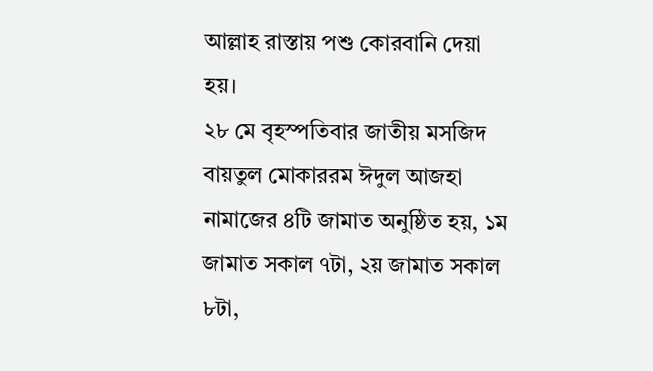আল্লাহ রাস্তায় পশু কোরবানি দেয়া হয়।
২৮ মে বৃহস্পতিবার জাতীয় মসজিদ বায়তুল মোকাররম ঈদুল আজহা নামাজের ৪টি জামাত অনুষ্ঠিত হয়, ১ম জামাত সকাল ৭টা, ২য় জামাত সকাল ৮টা,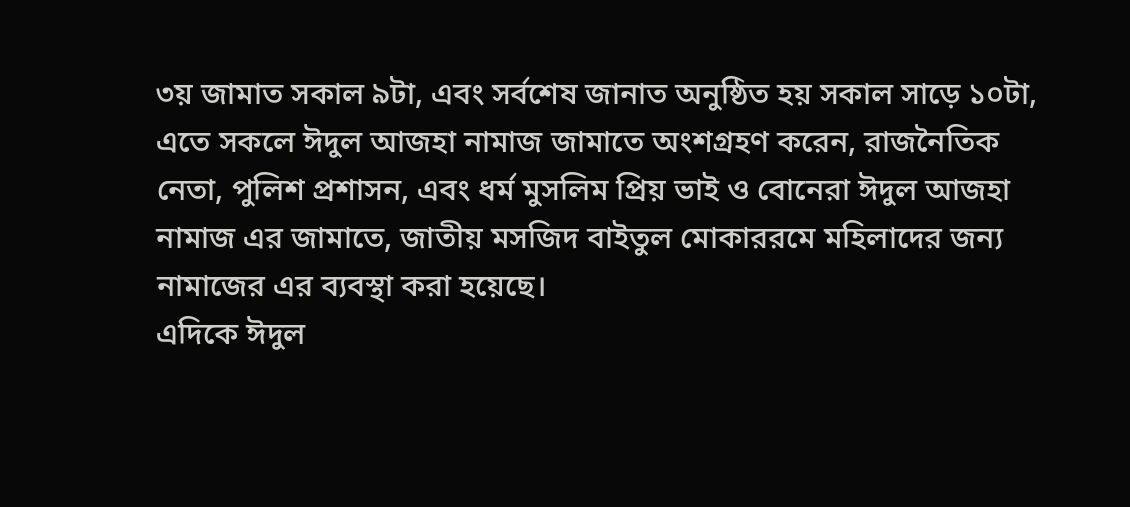৩য় জামাত সকাল ৯টা, এবং সর্বশেষ জানাত অনুষ্ঠিত হয় সকাল সাড়ে ১০টা, এতে সকলে ঈদুল আজহা নামাজ জামাতে অংশগ্রহণ করেন, রাজনৈতিক নেতা, পুলিশ প্রশাসন, এবং ধর্ম মুসলিম প্রিয় ভাই ও বোনেরা ঈদুল আজহা নামাজ এর জামাতে, জাতীয় মসজিদ বাইতুল মোকাররমে মহিলাদের জন্য নামাজের এর ব্যবস্থা করা হয়েছে।
এদিকে ঈদুল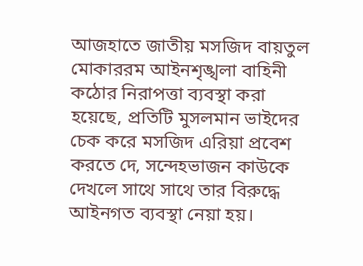আজহাতে জাতীয় মসজিদ বায়তুল মোকাররম আইনশৃঙ্খলা বাহিনী কঠোর নিরাপত্তা ব্যবস্থা করা হয়েছে, প্রতিটি মুসলমান ভাইদের চেক করে মসজিদ এরিয়া প্রবেশ করতে দে, সন্দেহভাজন কাউকে দেখলে সাথে সাথে তার বিরুদ্ধে আইনগত ব্যবস্থা নেয়া হয়।